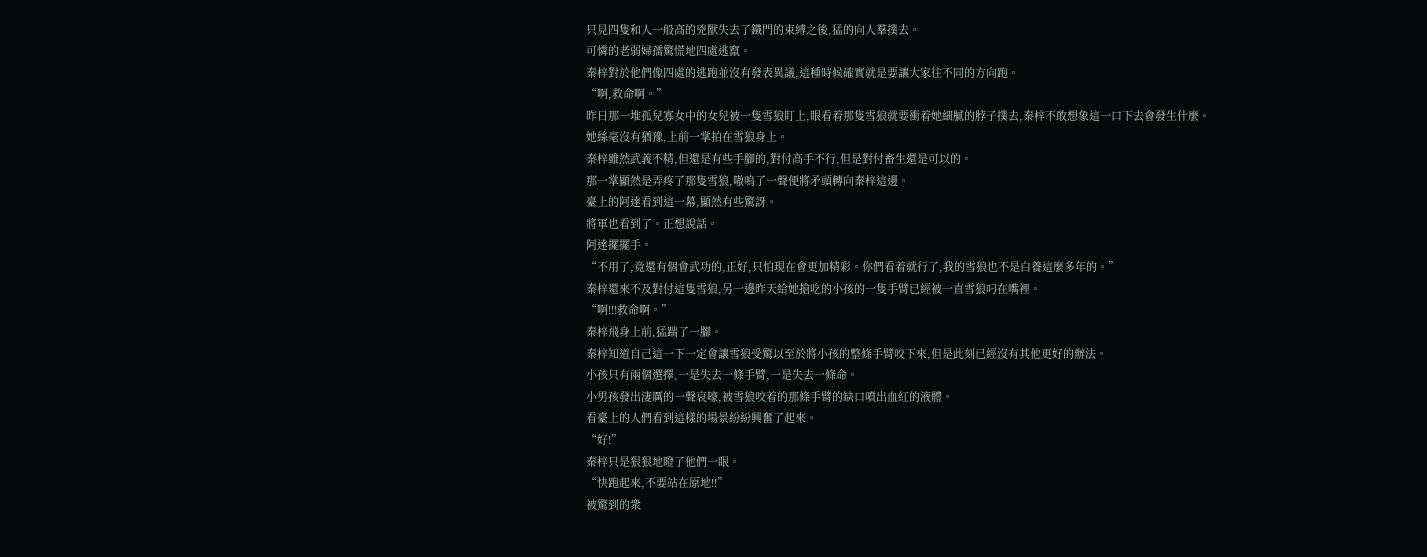只見四隻和人一般高的兇獸失去了鐵門的束縛之後,猛的向人羣撲去。
可憐的老弱婦孺驚慌地四處逃竄。
秦梓對於他們像四處的逃跑並沒有發表異議,這種時候確實就是要讓大家往不同的方向跑。
“啊,救命啊。”
昨日那一堆孤兒寡女中的女兒被一隻雪狼盯上,眼看着那隻雪狼就要衝着她細膩的脖子撲去,秦梓不敢想象這一口下去會發生什麼。
她絲毫沒有猶豫,上前一掌拍在雪狼身上。
秦梓雖然武義不精,但還是有些手腳的,對付高手不行,但是對付畜生還是可以的。
那一掌顯然是弄疼了那隻雪狼,嗷嗚了一聲便將矛頭轉向秦梓這邊。
臺上的阿達看到這一幕,顯然有些驚訝。
將軍也看到了。正想說話。
阿達擺擺手。
“不用了,竟還有個會武功的,正好,只怕現在會更加精彩。你們看着就行了,我的雪狼也不是白養這麼多年的。”
秦梓還來不及對付這隻雪狼,另一邊昨天給她搶吃的小孩的一隻手臂已經被一直雪狼叼在嘴裡。
“啊!!!救命啊。”
秦梓飛身上前,猛踹了一腳。
秦梓知道自己這一下一定會讓雪狼受驚以至於將小孩的整條手臂咬下來,但是此刻已經沒有其他更好的辦法。
小孩只有兩個選擇,一是失去一條手臂,一是失去一條命。
小男孩發出淒厲的一聲哀嚎,被雪狼咬着的那條手臂的缺口噴出血紅的液體。
看臺上的人們看到這樣的場景紛紛興奮了起來。
“好!”
秦梓只是狠狠地瞪了他們一眼。
“快跑起來,不要站在原地!!”
被驚到的衆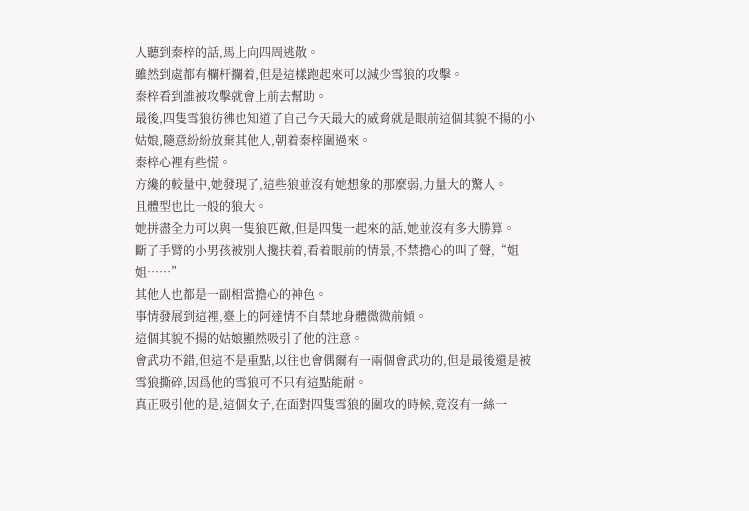人聽到秦梓的話,馬上向四周逃散。
雖然到處都有欄杆攔着,但是這樣跑起來可以減少雪狼的攻擊。
秦梓看到誰被攻擊就會上前去幫助。
最後,四隻雪狼彷彿也知道了自己今天最大的威脅就是眼前這個其貌不揚的小姑娘,隨意紛紛放棄其他人,朝着秦梓圍過來。
秦梓心裡有些慌。
方纔的較量中,她發現了,這些狼並沒有她想象的那麼弱,力量大的驚人。
且體型也比一般的狼大。
她拼盡全力可以與一隻狼匹敵,但是四隻一起來的話,她並沒有多大勝算。
斷了手臂的小男孩被別人攙扶着,看着眼前的情景,不禁擔心的叫了聲,“姐姐……”
其他人也都是一副相當擔心的神色。
事情發展到這裡,臺上的阿達情不自禁地身體微微前傾。
這個其貌不揚的姑娘顯然吸引了他的注意。
會武功不錯,但這不是重點,以往也會偶爾有一兩個會武功的,但是最後還是被雪狼撕碎,因爲他的雪狼可不只有這點能耐。
真正吸引他的是,這個女子,在面對四隻雪狼的圍攻的時候,竟沒有一絲一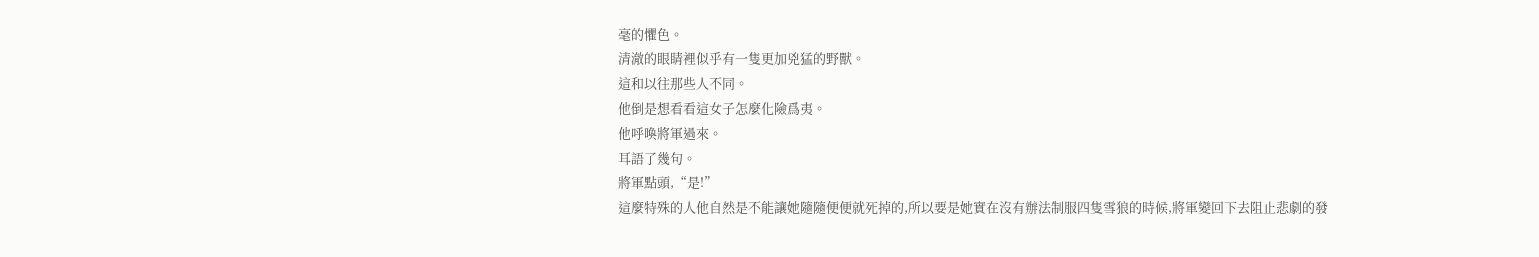毫的懼色。
清澈的眼睛裡似乎有一隻更加兇猛的野獸。
這和以往那些人不同。
他倒是想看看這女子怎麼化險爲夷。
他呼喚將軍過來。
耳語了幾句。
將軍點頭,“是!”
這麼特殊的人他自然是不能讓她隨隨便便就死掉的,所以要是她實在沒有辦法制服四隻雪狼的時候,將軍變回下去阻止悲劇的發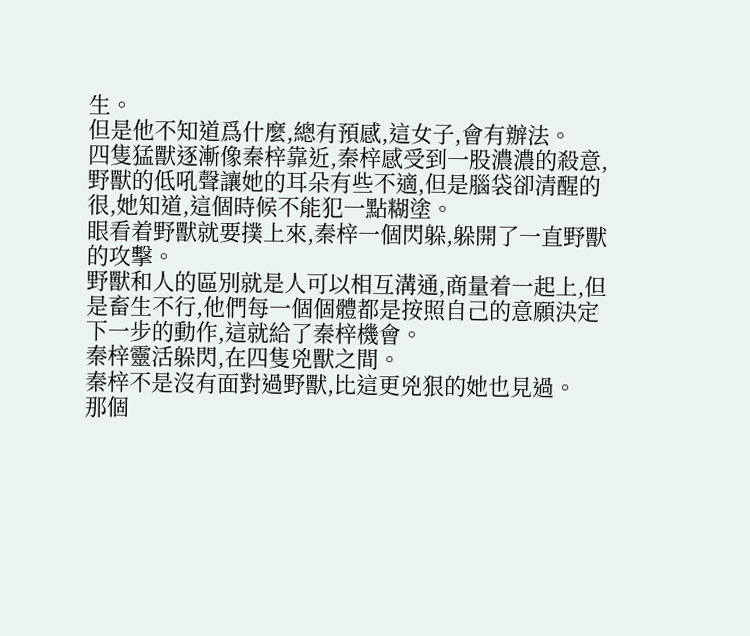生。
但是他不知道爲什麼,總有預感,這女子,會有辦法。
四隻猛獸逐漸像秦梓靠近,秦梓感受到一股濃濃的殺意,野獸的低吼聲讓她的耳朵有些不適,但是腦袋卻清醒的很,她知道,這個時候不能犯一點糊塗。
眼看着野獸就要撲上來,秦梓一個閃躲,躲開了一直野獸的攻擊。
野獸和人的區別就是人可以相互溝通,商量着一起上,但是畜生不行,他們每一個個體都是按照自己的意願決定下一步的動作,這就給了秦梓機會。
秦梓靈活躲閃,在四隻兇獸之間。
秦梓不是沒有面對過野獸,比這更兇狠的她也見過。
那個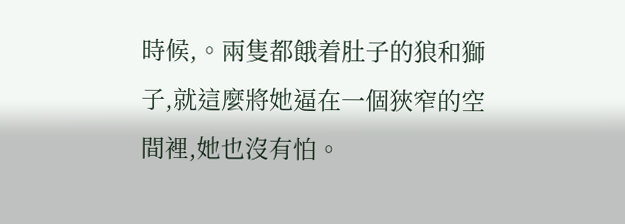時候,。兩隻都餓着肚子的狼和獅子,就這麼將她逼在一個狹窄的空間裡,她也沒有怕。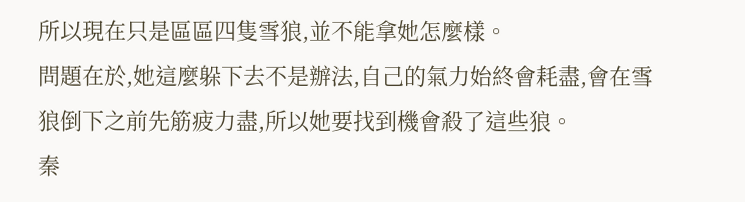所以現在只是區區四隻雪狼,並不能拿她怎麼樣。
問題在於,她這麼躲下去不是辦法,自己的氣力始終會耗盡,會在雪狼倒下之前先筋疲力盡,所以她要找到機會殺了這些狼。
秦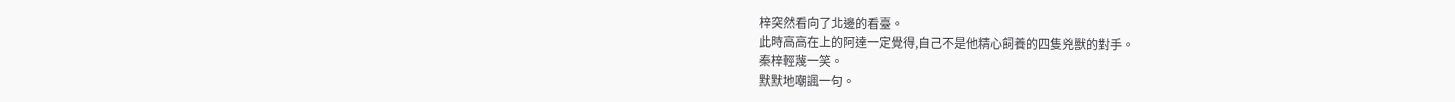梓突然看向了北邊的看臺。
此時高高在上的阿達一定覺得,自己不是他精心飼養的四隻兇獸的對手。
秦梓輕蔑一笑。
默默地嘲諷一句。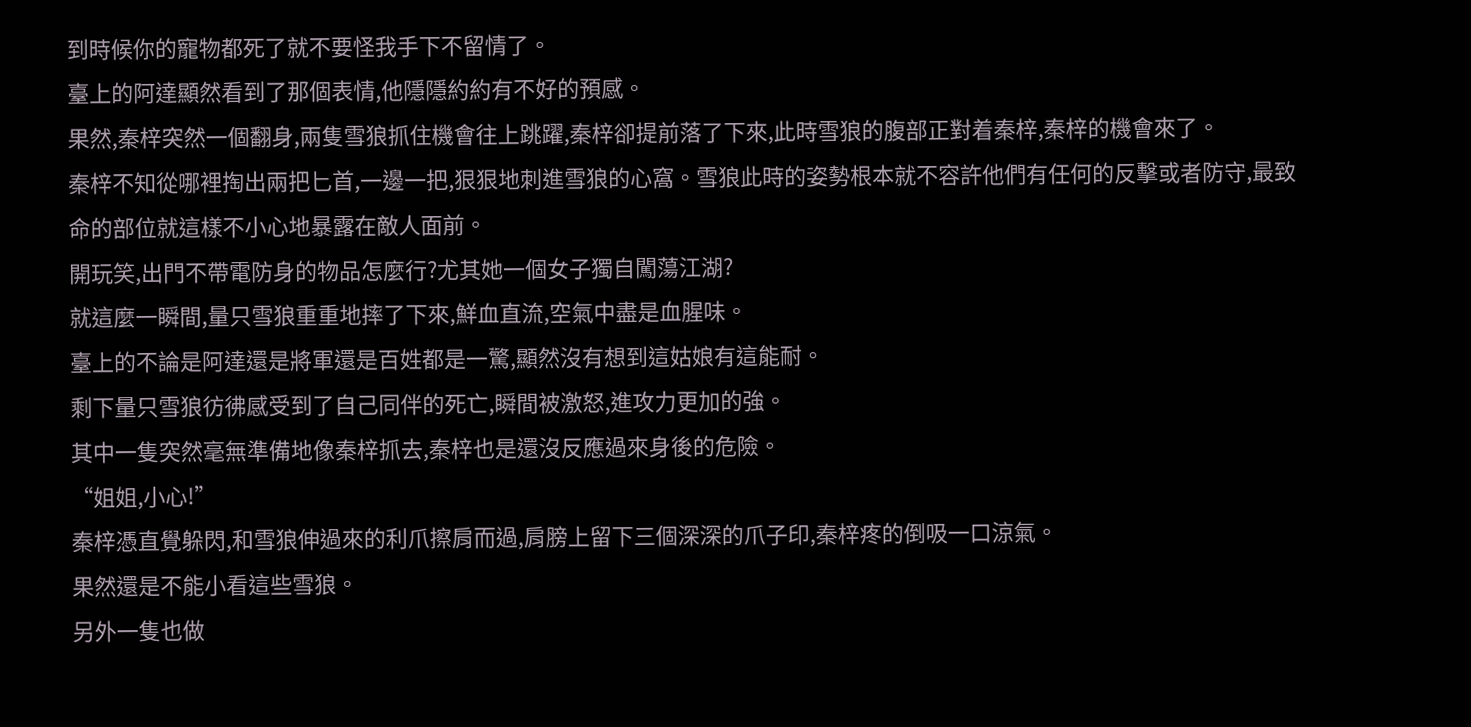到時候你的寵物都死了就不要怪我手下不留情了。
臺上的阿達顯然看到了那個表情,他隱隱約約有不好的預感。
果然,秦梓突然一個翻身,兩隻雪狼抓住機會往上跳躍,秦梓卻提前落了下來,此時雪狼的腹部正對着秦梓,秦梓的機會來了。
秦梓不知從哪裡掏出兩把匕首,一邊一把,狠狠地刺進雪狼的心窩。雪狼此時的姿勢根本就不容許他們有任何的反擊或者防守,最致命的部位就這樣不小心地暴露在敵人面前。
開玩笑,出門不帶電防身的物品怎麼行?尤其她一個女子獨自闖蕩江湖?
就這麼一瞬間,量只雪狼重重地摔了下來,鮮血直流,空氣中盡是血腥味。
臺上的不論是阿達還是將軍還是百姓都是一驚,顯然沒有想到這姑娘有這能耐。
剩下量只雪狼彷彿感受到了自己同伴的死亡,瞬間被激怒,進攻力更加的強。
其中一隻突然毫無準備地像秦梓抓去,秦梓也是還沒反應過來身後的危險。
“姐姐,小心!”
秦梓憑直覺躲閃,和雪狼伸過來的利爪擦肩而過,肩膀上留下三個深深的爪子印,秦梓疼的倒吸一口涼氣。
果然還是不能小看這些雪狼。
另外一隻也做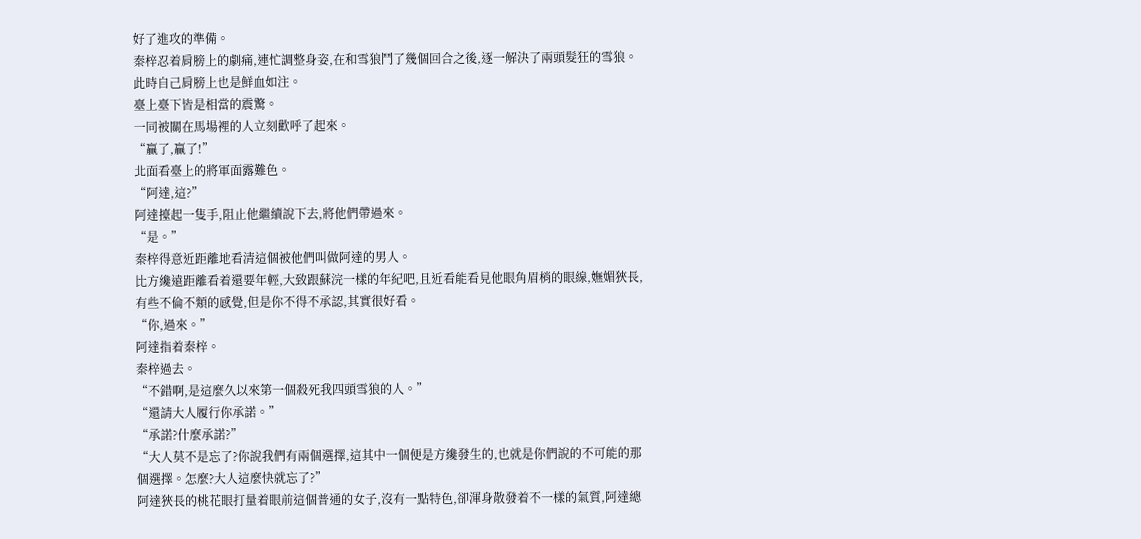好了進攻的準備。
秦梓忍着肩膀上的劇痛,連忙調整身姿,在和雪狼鬥了幾個回合之後,逐一解決了兩頭髮狂的雪狼。
此時自己肩膀上也是鮮血如注。
臺上臺下皆是相當的震驚。
一同被關在馬場裡的人立刻歡呼了起來。
“贏了,贏了!”
北面看臺上的將軍面露難色。
“阿達,這?”
阿達擡起一隻手,阻止他繼續說下去,將他們帶過來。
“是。”
秦梓得意近距離地看清這個被他們叫做阿達的男人。
比方纔遠距離看着還要年輕,大致跟蘇浣一樣的年紀吧,且近看能看見他眼角眉梢的眼線,嫵媚狹長,有些不倫不類的感覺,但是你不得不承認,其實很好看。
“你,過來。”
阿達指着秦梓。
秦梓過去。
“不錯啊,是這麼久以來第一個殺死我四頭雪狼的人。”
“還請大人履行你承諾。”
“承諾?什麼承諾?”
“大人莫不是忘了?你說我們有兩個選擇,這其中一個便是方纔發生的,也就是你們說的不可能的那個選擇。怎麼?大人這麼快就忘了?”
阿達狹長的桃花眼打量着眼前這個普通的女子,沒有一點特色,卻渾身散發着不一樣的氣質,阿達總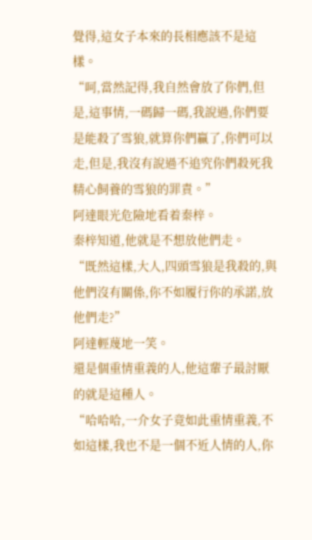覺得,這女子本來的長相應該不是這樣。
“呵,當然記得,我自然會放了你們,但是,這事情,一碼歸一碼,我說過,你們要是能殺了雪狼,就算你們贏了,你們可以走,但是,我沒有說過不追究你們殺死我精心飼養的雪狼的罪責。”
阿達眼光危險地看着秦梓。
秦梓知道,他就是不想放他們走。
“既然這樣,大人,四頭雪狼是我殺的,與他們沒有關係,你不如履行你的承諾,放他們走?”
阿達輕蔑地一笑。
還是個重情重義的人,他這輩子最討厭的就是這種人。
“哈哈哈,一介女子竟如此重情重義,不如這樣,我也不是一個不近人情的人,你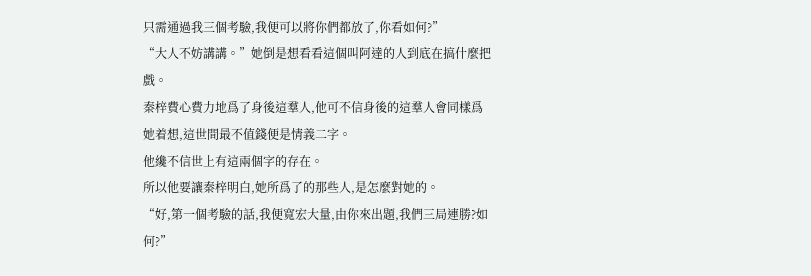只需通過我三個考驗,我便可以將你們都放了,你看如何?”
“大人不妨講講。”她倒是想看看這個叫阿達的人到底在搞什麼把戲。
秦梓費心費力地爲了身後這羣人,他可不信身後的這羣人會同樣爲她着想,這世間最不值錢便是情義二字。
他纔不信世上有這兩個字的存在。
所以他要讓秦梓明白,她所爲了的那些人,是怎麼對她的。
“好,第一個考驗的話,我便寬宏大量,由你來出題,我們三局連勝?如何?”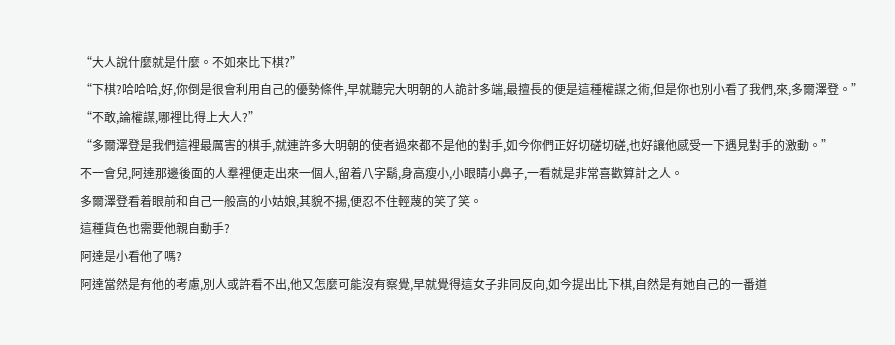“大人說什麼就是什麼。不如來比下棋?”
“下棋?哈哈哈,好,你倒是很會利用自己的優勢條件,早就聽完大明朝的人詭計多端,最擅長的便是這種權謀之術,但是你也別小看了我們,來,多爾澤登。”
“不敢,論權謀,哪裡比得上大人?”
“多爾澤登是我們這裡最厲害的棋手,就連許多大明朝的使者過來都不是他的對手,如今你們正好切磋切磋,也好讓他感受一下遇見對手的激動。”
不一會兒,阿達那邊後面的人羣裡便走出來一個人,留着八字鬍,身高瘦小,小眼睛小鼻子,一看就是非常喜歡算計之人。
多爾澤登看着眼前和自己一般高的小姑娘,其貌不揚,便忍不住輕蔑的笑了笑。
這種貨色也需要他親自動手?
阿達是小看他了嗎?
阿達當然是有他的考慮,別人或許看不出,他又怎麼可能沒有察覺,早就覺得這女子非同反向,如今提出比下棋,自然是有她自己的一番道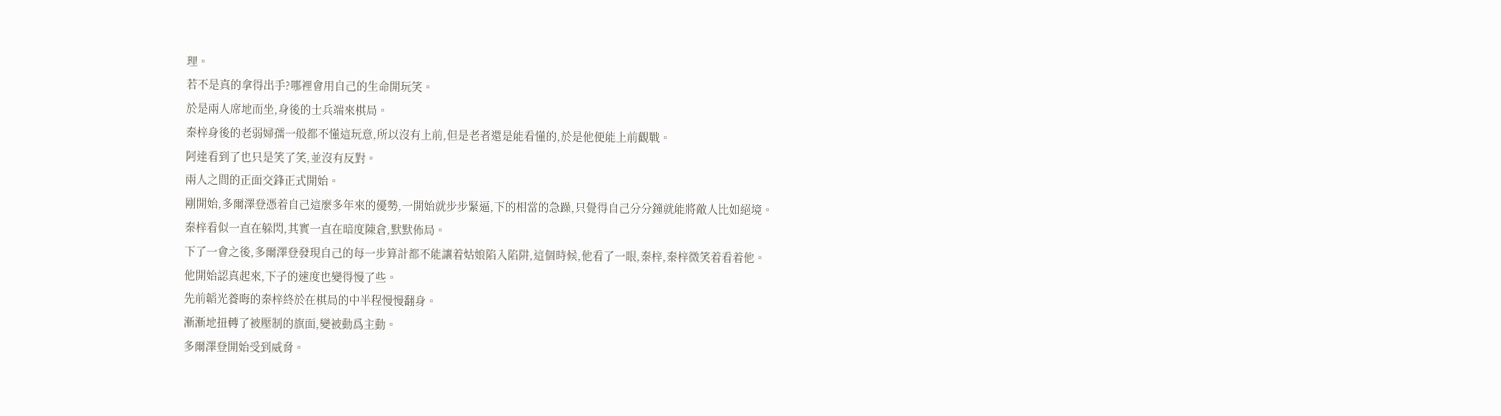理。
若不是真的拿得出手?哪裡會用自己的生命開玩笑。
於是兩人席地而坐,身後的士兵端來棋局。
秦梓身後的老弱婦孺一般都不懂這玩意,所以沒有上前,但是老者還是能看懂的,於是他便能上前觀戰。
阿達看到了也只是笑了笑,並沒有反對。
兩人之間的正面交鋒正式開始。
剛開始,多爾澤登憑着自己這麼多年來的優勢,一開始就步步緊逼,下的相當的急躁,只覺得自己分分鐘就能將敵人比如絕境。
秦梓看似一直在躲閃,其實一直在暗度陳倉,默默佈局。
下了一會之後,多爾澤登發現自己的每一步算計都不能讓着姑娘陷入陷阱,這個時候,他看了一眼,秦梓,秦梓微笑着看着他。
他開始認真起來,下子的速度也變得慢了些。
先前韜光養晦的秦梓終於在棋局的中半程慢慢翻身。
漸漸地扭轉了被壓制的旗面,變被動爲主動。
多爾澤登開始受到威脅。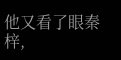他又看了眼秦梓,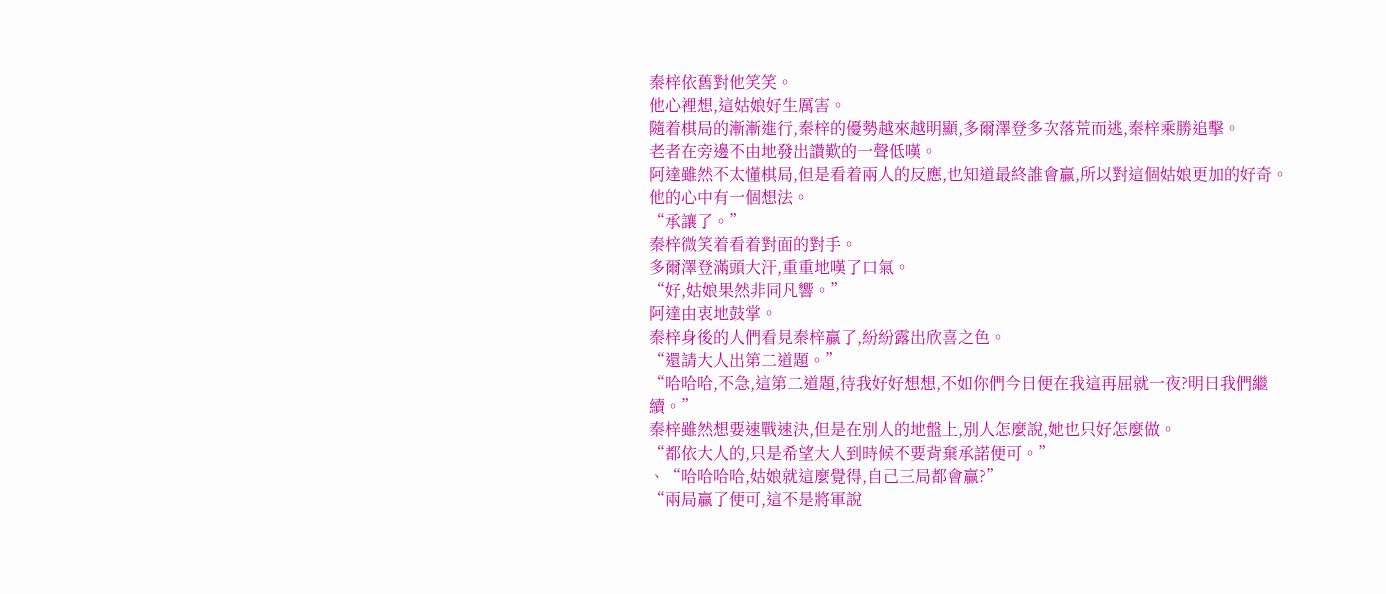秦梓依舊對他笑笑。
他心裡想,這姑娘好生厲害。
隨着棋局的漸漸進行,秦梓的優勢越來越明顯,多爾澤登多次落荒而逃,秦梓乘勝追擊。
老者在旁邊不由地發出讚歎的一聲低嘆。
阿達雖然不太懂棋局,但是看着兩人的反應,也知道最終誰會贏,所以對這個姑娘更加的好奇。他的心中有一個想法。
“承讓了。”
秦梓微笑着看着對面的對手。
多爾澤登滿頭大汗,重重地嘆了口氣。
“好,姑娘果然非同凡響。”
阿達由衷地鼓掌。
秦梓身後的人們看見秦梓贏了,紛紛露出欣喜之色。
“還請大人出第二道題。”
“哈哈哈,不急,這第二道題,待我好好想想,不如你們今日便在我這再屈就一夜?明日我們繼續。”
秦梓雖然想要速戰速決,但是在別人的地盤上,別人怎麼說,她也只好怎麼做。
“都依大人的,只是希望大人到時候不要背棄承諾便可。”
、“哈哈哈哈,姑娘就這麼覺得,自己三局都會贏?”
“兩局贏了便可,這不是將軍說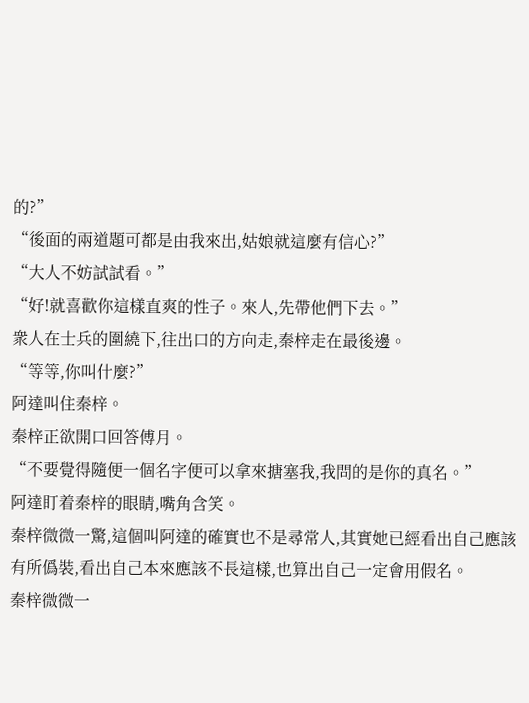的?”
“後面的兩道題可都是由我來出,姑娘就這麼有信心?”
“大人不妨試試看。”
“好!就喜歡你這樣直爽的性子。來人,先帶他們下去。”
衆人在士兵的圍繞下,往出口的方向走,秦梓走在最後邊。
“等等,你叫什麼?”
阿達叫住秦梓。
秦梓正欲開口回答傅月。
“不要覺得隨便一個名字便可以拿來搪塞我,我問的是你的真名。”
阿達盯着秦梓的眼睛,嘴角含笑。
秦梓微微一驚,這個叫阿達的確實也不是尋常人,其實她已經看出自己應該有所僞裝,看出自己本來應該不長這樣,也算出自己一定會用假名。
秦梓微微一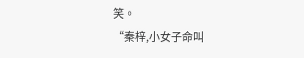笑。
“秦梓,小女子命叫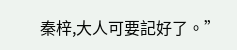秦梓,大人可要記好了。”